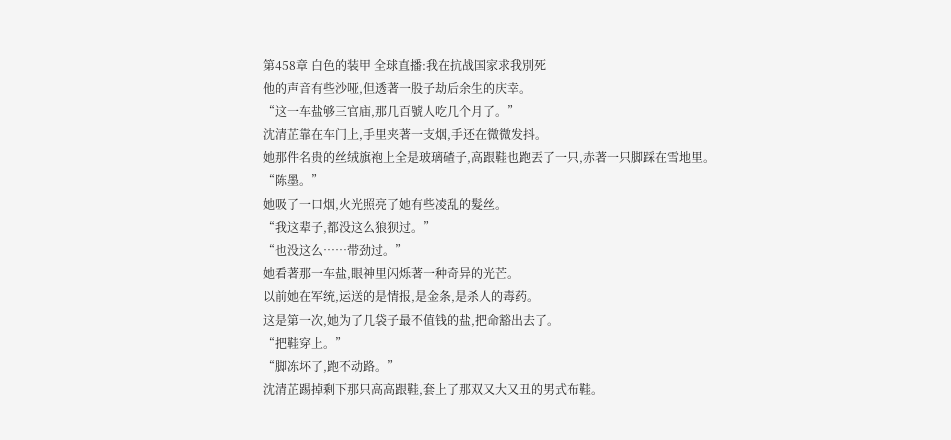第458章 白色的装甲 全球直播:我在抗战国家求我別死
他的声音有些沙哑,但透著一股子劫后余生的庆幸。
“这一车盐够三官庙,那几百號人吃几个月了。”
沈清芷靠在车门上,手里夹著一支烟,手还在微微发抖。
她那件名贵的丝绒旗袍上全是玻璃碴子,高跟鞋也跑丟了一只,赤著一只脚踩在雪地里。
“陈墨。”
她吸了一口烟,火光照亮了她有些凌乱的髮丝。
“我这辈子,都没这么狼狈过。”
“也没这么……带劲过。”
她看著那一车盐,眼神里闪烁著一种奇异的光芒。
以前她在军统,运送的是情报,是金条,是杀人的毒药。
这是第一次,她为了几袋子最不值钱的盐,把命豁出去了。
“把鞋穿上。”
“脚冻坏了,跑不动路。”
沈清芷踢掉剩下那只高高跟鞋,套上了那双又大又丑的男式布鞋。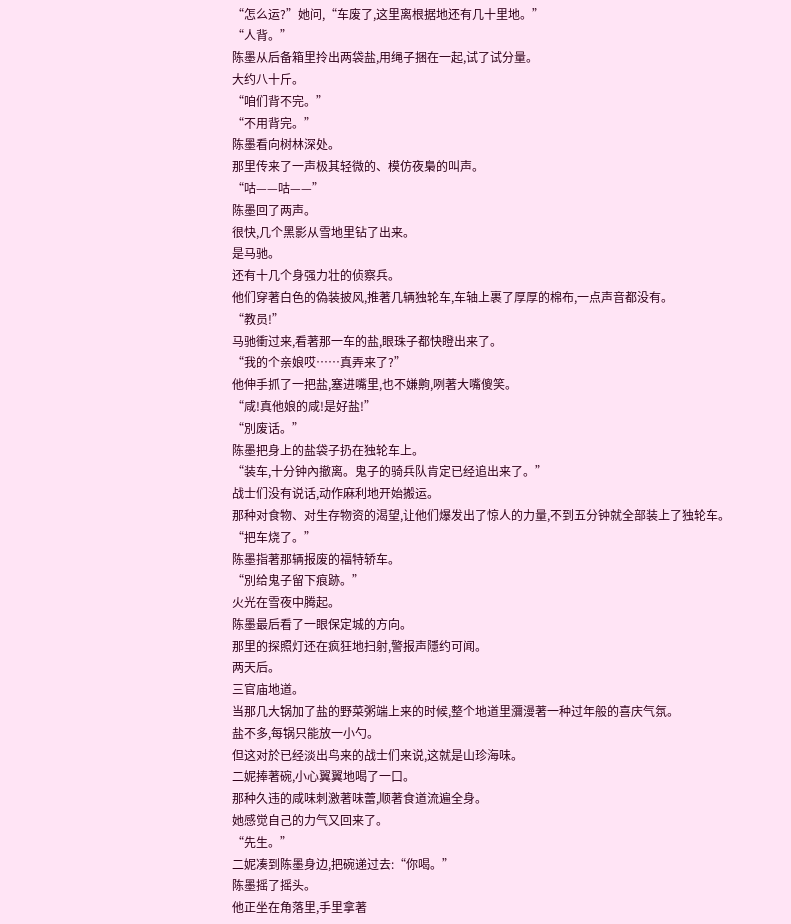“怎么运?”她问,“车废了,这里离根据地还有几十里地。”
“人背。”
陈墨从后备箱里拎出两袋盐,用绳子捆在一起,试了试分量。
大约八十斤。
“咱们背不完。”
“不用背完。”
陈墨看向树林深处。
那里传来了一声极其轻微的、模仿夜梟的叫声。
“咕——咕——”
陈墨回了两声。
很快,几个黑影从雪地里钻了出来。
是马驰。
还有十几个身强力壮的侦察兵。
他们穿著白色的偽装披风,推著几辆独轮车,车轴上裹了厚厚的棉布,一点声音都没有。
“教员!”
马驰衝过来,看著那一车的盐,眼珠子都快瞪出来了。
“我的个亲娘哎……真弄来了?”
他伸手抓了一把盐,塞进嘴里,也不嫌齁,咧著大嘴傻笑。
“咸!真他娘的咸!是好盐!”
“別废话。”
陈墨把身上的盐袋子扔在独轮车上。
“装车,十分钟內撤离。鬼子的骑兵队肯定已经追出来了。”
战士们没有说话,动作麻利地开始搬运。
那种对食物、对生存物资的渴望,让他们爆发出了惊人的力量,不到五分钟就全部装上了独轮车。
“把车烧了。”
陈墨指著那辆报废的福特轿车。
“別给鬼子留下痕跡。”
火光在雪夜中腾起。
陈墨最后看了一眼保定城的方向。
那里的探照灯还在疯狂地扫射,警报声隱约可闻。
两天后。
三官庙地道。
当那几大锅加了盐的野菜粥端上来的时候,整个地道里瀰漫著一种过年般的喜庆气氛。
盐不多,每锅只能放一小勺。
但这对於已经淡出鸟来的战士们来说,这就是山珍海味。
二妮捧著碗,小心翼翼地喝了一口。
那种久违的咸味刺激著味蕾,顺著食道流遍全身。
她感觉自己的力气又回来了。
“先生。”
二妮凑到陈墨身边,把碗递过去:“你喝。”
陈墨摇了摇头。
他正坐在角落里,手里拿著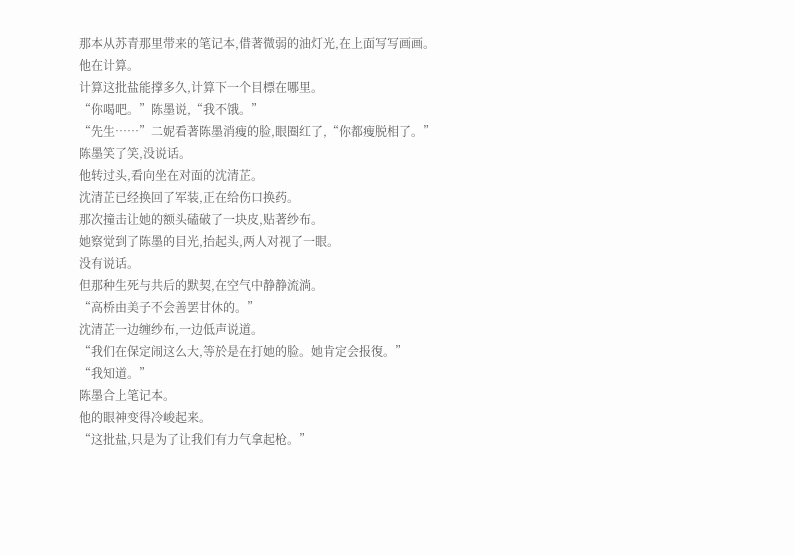那本从苏青那里带来的笔记本,借著微弱的油灯光,在上面写写画画。
他在计算。
计算这批盐能撑多久,计算下一个目標在哪里。
“你喝吧。”陈墨说,“我不饿。”
“先生……”二妮看著陈墨消瘦的脸,眼圈红了,“你都瘦脱相了。”
陈墨笑了笑,没说话。
他转过头,看向坐在对面的沈清芷。
沈清芷已经换回了军装,正在给伤口换药。
那次撞击让她的额头磕破了一块皮,贴著纱布。
她察觉到了陈墨的目光,抬起头,两人对视了一眼。
没有说话。
但那种生死与共后的默契,在空气中静静流淌。
“高桥由美子不会善罢甘休的。”
沈清芷一边缠纱布,一边低声说道。
“我们在保定闹这么大,等於是在打她的脸。她肯定会报復。”
“我知道。”
陈墨合上笔记本。
他的眼神变得冷峻起来。
“这批盐,只是为了让我们有力气拿起枪。”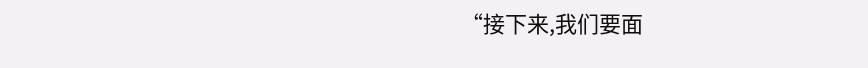“接下来,我们要面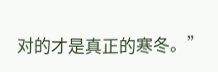对的才是真正的寒冬。”